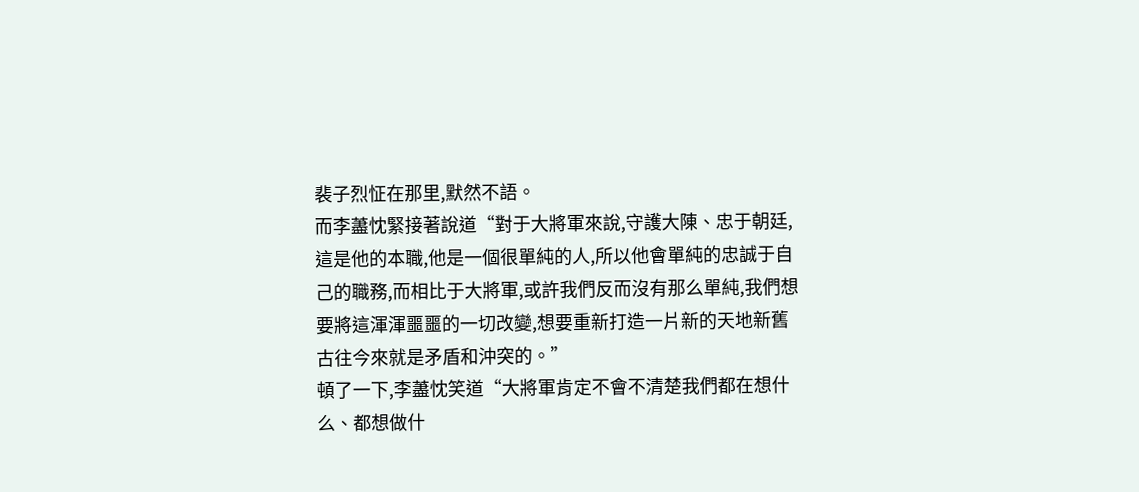裴子烈怔在那里,默然不語。
而李藎忱緊接著說道“對于大將軍來說,守護大陳、忠于朝廷,這是他的本職,他是一個很單純的人,所以他會單純的忠誠于自己的職務,而相比于大將軍,或許我們反而沒有那么單純,我們想要將這渾渾噩噩的一切改變,想要重新打造一片新的天地新舊古往今來就是矛盾和沖突的。”
頓了一下,李藎忱笑道“大將軍肯定不會不清楚我們都在想什么、都想做什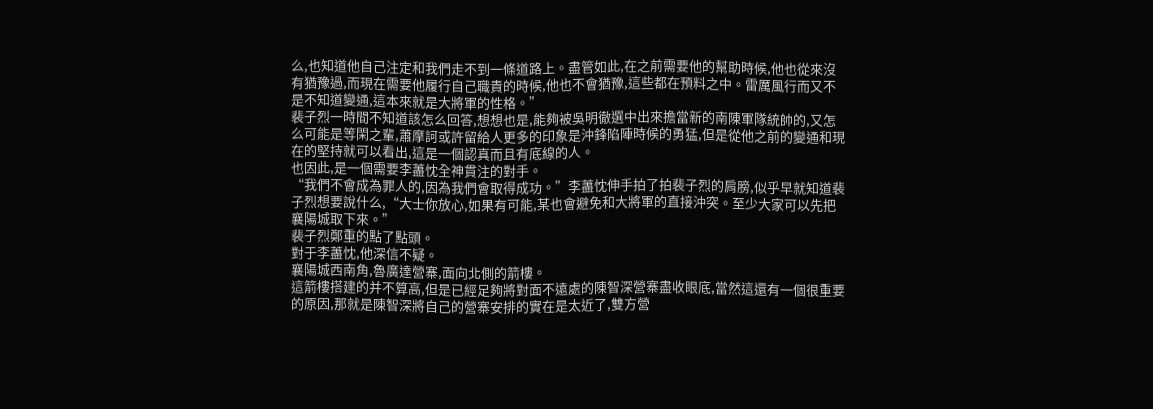么,也知道他自己注定和我們走不到一條道路上。盡管如此,在之前需要他的幫助時候,他也從來沒有猶豫過,而現在需要他履行自己職責的時候,他也不會猶豫,這些都在預料之中。雷厲風行而又不是不知道變通,這本來就是大將軍的性格。”
裴子烈一時間不知道該怎么回答,想想也是,能夠被吳明徹選中出來擔當新的南陳軍隊統帥的,又怎么可能是等閑之輩,蕭摩訶或許留給人更多的印象是沖鋒陷陣時候的勇猛,但是從他之前的變通和現在的堅持就可以看出,這是一個認真而且有底線的人。
也因此,是一個需要李藎忱全神貫注的對手。
“我們不會成為罪人的,因為我們會取得成功。”李藎忱伸手拍了拍裴子烈的肩膀,似乎早就知道裴子烈想要說什么,“大士你放心,如果有可能,某也會避免和大將軍的直接沖突。至少大家可以先把襄陽城取下來。”
裴子烈鄭重的點了點頭。
對于李藎忱,他深信不疑。
襄陽城西南角,魯廣達營寨,面向北側的箭樓。
這箭樓搭建的并不算高,但是已經足夠將對面不遠處的陳智深營寨盡收眼底,當然這還有一個很重要的原因,那就是陳智深將自己的營寨安排的實在是太近了,雙方營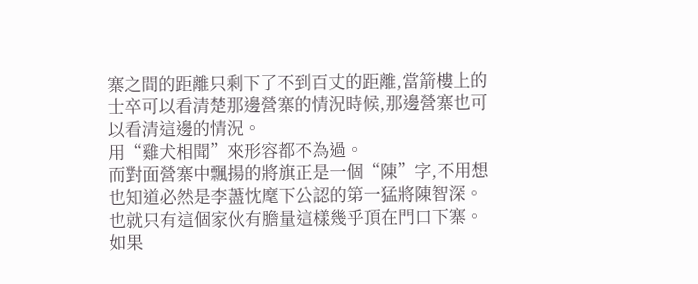寨之間的距離只剩下了不到百丈的距離,當箭樓上的士卒可以看清楚那邊營寨的情況時候,那邊營寨也可以看清這邊的情況。
用“雞犬相聞”來形容都不為過。
而對面營寨中飄揚的將旗正是一個“陳”字,不用想也知道必然是李藎忱麾下公認的第一猛將陳智深。也就只有這個家伙有膽量這樣幾乎頂在門口下寨。
如果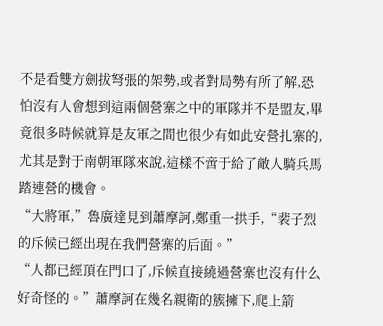不是看雙方劍拔弩張的架勢,或者對局勢有所了解,恐怕沒有人會想到這兩個營寨之中的軍隊并不是盟友,畢竟很多時候就算是友軍之間也很少有如此安營扎寨的,尤其是對于南朝軍隊來說,這樣不啻于給了敵人騎兵馬踏連營的機會。
“大將軍,”魯廣達見到蕭摩訶,鄭重一拱手,“裴子烈的斥候已經出現在我們營寨的后面。”
“人都已經頂在門口了,斥候直接繞過營寨也沒有什么好奇怪的。”蕭摩訶在幾名親衛的簇擁下,爬上箭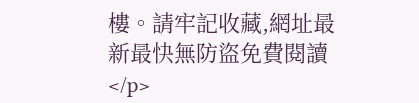樓。請牢記收藏,網址最新最快無防盜免費閱讀</p>